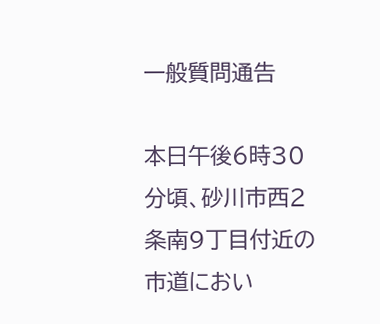一般質問通告

本日午後6時30分頃、砂川市西2条南9丁目付近の市道におい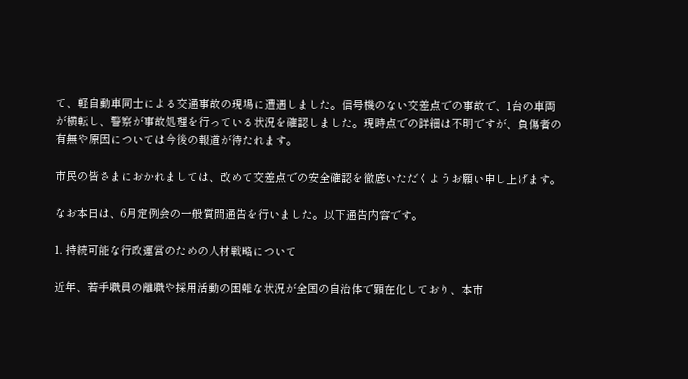て、軽自動車同士による交通事故の現場に遭遇しました。信号機のない交差点での事故で、1台の車両が横転し、警察が事故処理を行っている状況を確認しました。現時点での詳細は不明ですが、負傷者の有無や原因については今後の報道が待たれます。

市民の皆さまにおかれましては、改めて交差点での安全確認を徹底いただくようお願い申し上げます。

なお本日は、6月定例会の一般質問通告を行いました。以下通告内容です。

1. 持続可能な行政運営のための人材戦略について

近年、若手職員の離職や採用活動の困難な状況が全国の自治体で顕在化しており、本市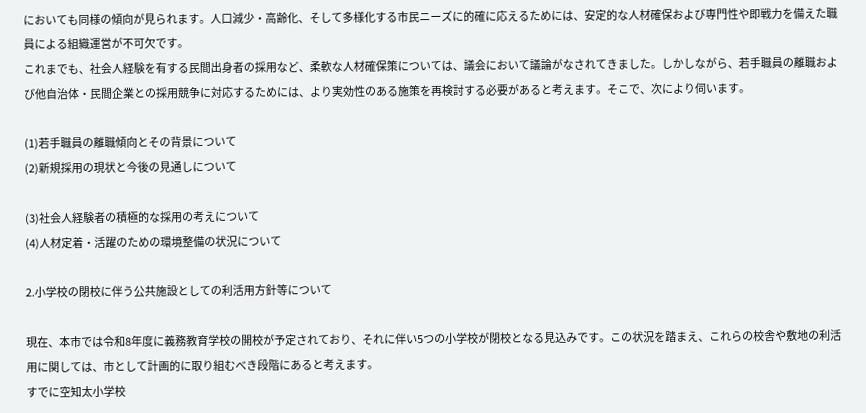においても同様の傾向が見られます。人口減少・高齢化、そして多様化する市民ニーズに的確に応えるためには、安定的な人材確保および専門性や即戦力を備えた職員による組織運営が不可欠です。
これまでも、社会人経験を有する民間出身者の採用など、柔軟な人材確保策については、議会において議論がなされてきました。しかしながら、若手職員の離職および他自治体・民間企業との採用競争に対応するためには、より実効性のある施策を再検討する必要があると考えます。そこで、次により伺います。

(1)若手職員の離職傾向とその背景について
(2)新規採用の現状と今後の見通しについて

(3)社会人経験者の積極的な採用の考えについて
(4)人材定着・活躍のための環境整備の状況について

2.小学校の閉校に伴う公共施設としての利活用方針等について

現在、本市では令和8年度に義務教育学校の開校が予定されており、それに伴い5つの小学校が閉校となる見込みです。この状況を踏まえ、これらの校舎や敷地の利活用に関しては、市として計画的に取り組むべき段階にあると考えます。
すでに空知太小学校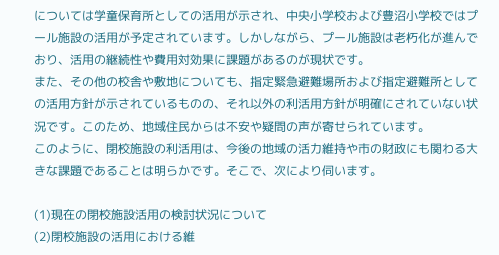については学童保育所としての活用が示され、中央小学校および豊沼小学校ではプール施設の活用が予定されています。しかしながら、プール施設は老朽化が進んでおり、活用の継続性や費用対効果に課題があるのが現状です。
また、その他の校舎や敷地についても、指定緊急避難場所および指定避難所としての活用方針が示されているものの、それ以外の利活用方針が明確にされていない状況です。このため、地域住民からは不安や疑問の声が寄せられています。
このように、閉校施設の利活用は、今後の地域の活力維持や市の財政にも関わる大きな課題であることは明らかです。そこで、次により伺います。

(1)現在の閉校施設活用の検討状況について
(2)閉校施設の活用における維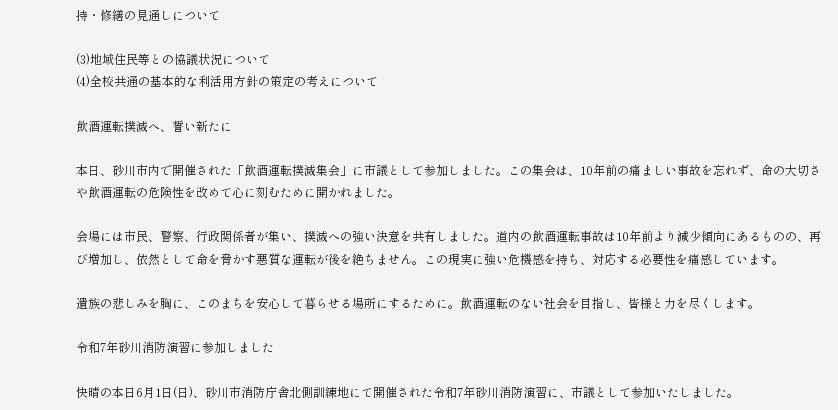持・修繕の見通しについて

(3)地域住民等との協議状況について
(4)全校共通の基本的な利活用方針の策定の考えについて

飲酒運転撲滅へ、誓い新たに

本日、砂川市内で開催された「飲酒運転撲滅集会」に市議として参加しました。この集会は、10年前の痛ましい事故を忘れず、命の大切さや飲酒運転の危険性を改めて心に刻むために開かれました。

会場には市民、警察、行政関係者が集い、撲滅への強い決意を共有しました。道内の飲酒運転事故は10年前より減少傾向にあるものの、再び増加し、依然として命を脅かす悪質な運転が後を絶ちません。この現実に強い危機感を持ち、対応する必要性を痛感しています。

遺族の悲しみを胸に、このまちを安心して暮らせる場所にするために。飲酒運転のない社会を目指し、皆様と力を尽くします。

令和7年砂川消防演習に参加しました

快晴の本日6月1日(日)、砂川市消防庁舎北側訓練地にて開催された令和7年砂川消防演習に、市議として参加いたしました。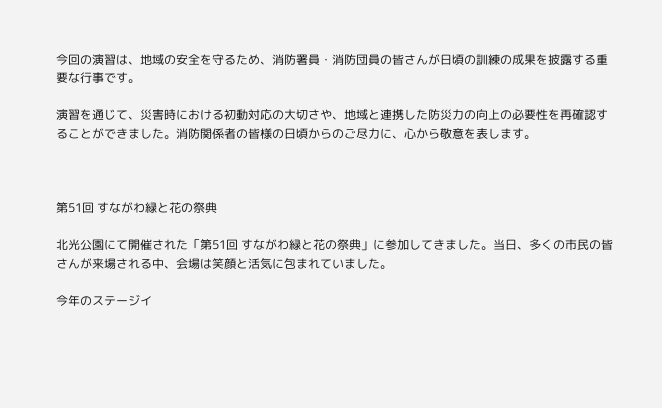今回の演習は、地域の安全を守るため、消防署員・消防団員の皆さんが日頃の訓練の成果を披露する重要な行事です。

演習を通じて、災害時における初動対応の大切さや、地域と連携した防災力の向上の必要性を再確認することができました。消防関係者の皆様の日頃からのご尽力に、心から敬意を表します。



第51回 すながわ緑と花の祭典

北光公園にて開催された「第51回 すながわ緑と花の祭典」に参加してきました。当日、多くの市民の皆さんが来場される中、会場は笑顔と活気に包まれていました。

今年のステージイ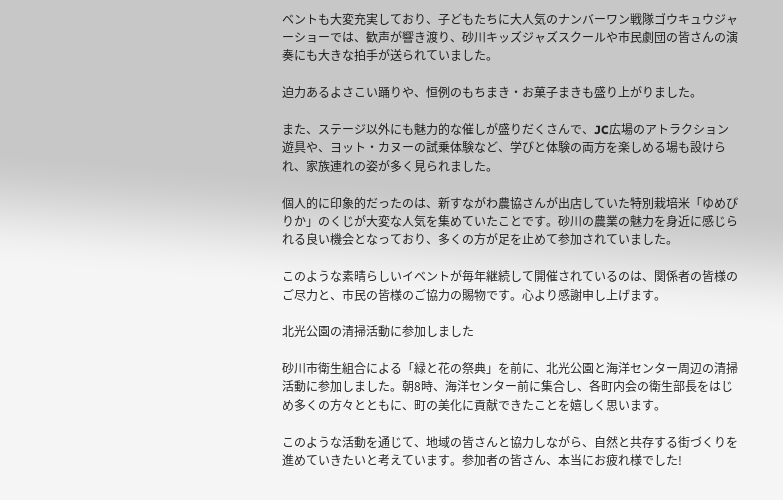ベントも大変充実しており、子どもたちに大人気のナンバーワン戦隊ゴウキュウジャーショーでは、歓声が響き渡り、砂川キッズジャズスクールや市民劇団の皆さんの演奏にも大きな拍手が送られていました。

迫力あるよさこい踊りや、恒例のもちまき・お菓子まきも盛り上がりました。

また、ステージ以外にも魅力的な催しが盛りだくさんで、JC広場のアトラクション遊具や、ヨット・カヌーの試乗体験など、学びと体験の両方を楽しめる場も設けられ、家族連れの姿が多く見られました。

個人的に印象的だったのは、新すながわ農協さんが出店していた特別栽培米「ゆめぴりか」のくじが大変な人気を集めていたことです。砂川の農業の魅力を身近に感じられる良い機会となっており、多くの方が足を止めて参加されていました。

このような素晴らしいイベントが毎年継続して開催されているのは、関係者の皆様のご尽力と、市民の皆様のご協力の賜物です。心より感謝申し上げます。

北光公園の清掃活動に参加しました

砂川市衛生組合による「緑と花の祭典」を前に、北光公園と海洋センター周辺の清掃活動に参加しました。朝8時、海洋センター前に集合し、各町内会の衛生部長をはじめ多くの方々とともに、町の美化に貢献できたことを嬉しく思います。

このような活動を通じて、地域の皆さんと協力しながら、自然と共存する街づくりを進めていきたいと考えています。参加者の皆さん、本当にお疲れ様でした!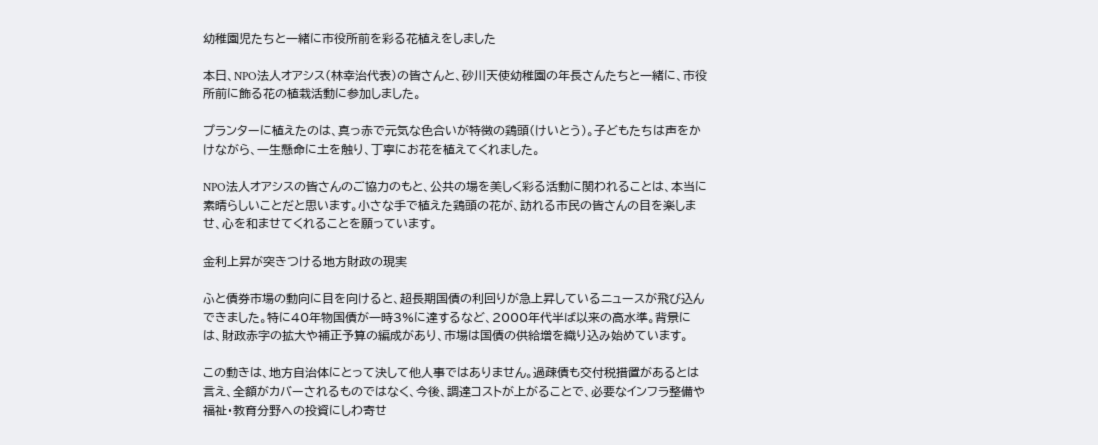幼稚園児たちと一緒に市役所前を彩る花植えをしました

本日、NPO法人オアシス(林幸治代表)の皆さんと、砂川天使幼稚園の年長さんたちと一緒に、市役所前に飾る花の植栽活動に参加しました。

プランターに植えたのは、真っ赤で元気な色合いが特徴の鶏頭(けいとう)。子どもたちは声をかけながら、一生懸命に土を触り、丁寧にお花を植えてくれました。

NPO法人オアシスの皆さんのご協力のもと、公共の場を美しく彩る活動に関われることは、本当に素晴らしいことだと思います。小さな手で植えた鶏頭の花が、訪れる市民の皆さんの目を楽しませ、心を和ませてくれることを願っています。

金利上昇が突きつける地方財政の現実

ふと債券市場の動向に目を向けると、超長期国債の利回りが急上昇しているニュースが飛び込んできました。特に40年物国債が一時3%に達するなど、2000年代半ば以来の高水準。背景には、財政赤字の拡大や補正予算の編成があり、市場は国債の供給増を織り込み始めています。

この動きは、地方自治体にとって決して他人事ではありません。過疎債も交付税措置があるとは言え、全額がカバーされるものではなく、今後、調達コストが上がることで、必要なインフラ整備や福祉・教育分野への投資にしわ寄せ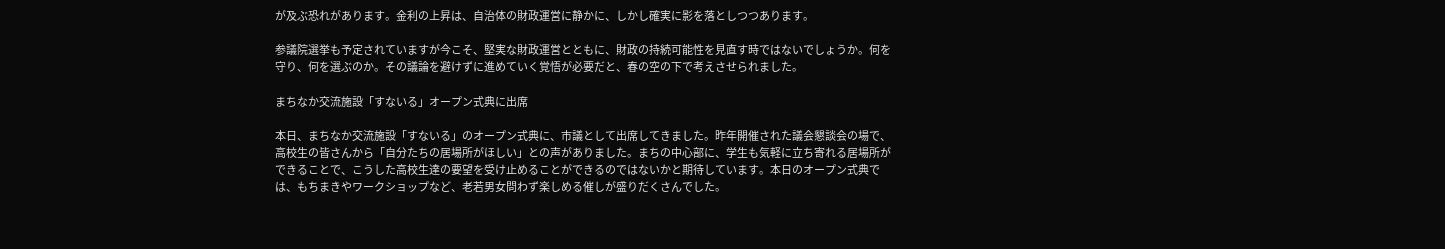が及ぶ恐れがあります。金利の上昇は、自治体の財政運営に静かに、しかし確実に影を落としつつあります。

参議院選挙も予定されていますが今こそ、堅実な財政運営とともに、財政の持続可能性を見直す時ではないでしょうか。何を守り、何を選ぶのか。その議論を避けずに進めていく覚悟が必要だと、春の空の下で考えさせられました。

まちなか交流施設「すないる」オープン式典に出席

本日、まちなか交流施設「すないる」のオープン式典に、市議として出席してきました。昨年開催された議会懇談会の場で、高校生の皆さんから「自分たちの居場所がほしい」との声がありました。まちの中心部に、学生も気軽に立ち寄れる居場所ができることで、こうした高校生達の要望を受け止めることができるのではないかと期待しています。本日のオープン式典では、もちまきやワークショップなど、老若男女問わず楽しめる催しが盛りだくさんでした。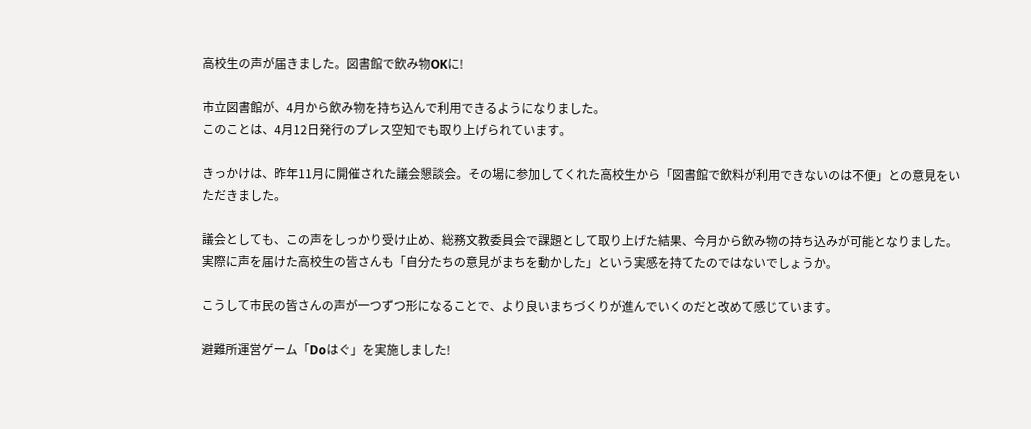高校生の声が届きました。図書館で飲み物OKに!

市立図書館が、4月から飲み物を持ち込んで利用できるようになりました。
このことは、4月12日発行のプレス空知でも取り上げられています。

きっかけは、昨年11月に開催された議会懇談会。その場に参加してくれた高校生から「図書館で飲料が利用できないのは不便」との意見をいただきました。

議会としても、この声をしっかり受け止め、総務文教委員会で課題として取り上げた結果、今月から飲み物の持ち込みが可能となりました。実際に声を届けた高校生の皆さんも「自分たちの意見がまちを動かした」という実感を持てたのではないでしょうか。

こうして市民の皆さんの声が一つずつ形になることで、より良いまちづくりが進んでいくのだと改めて感じています。

避難所運営ゲーム「Doはぐ」を実施しました!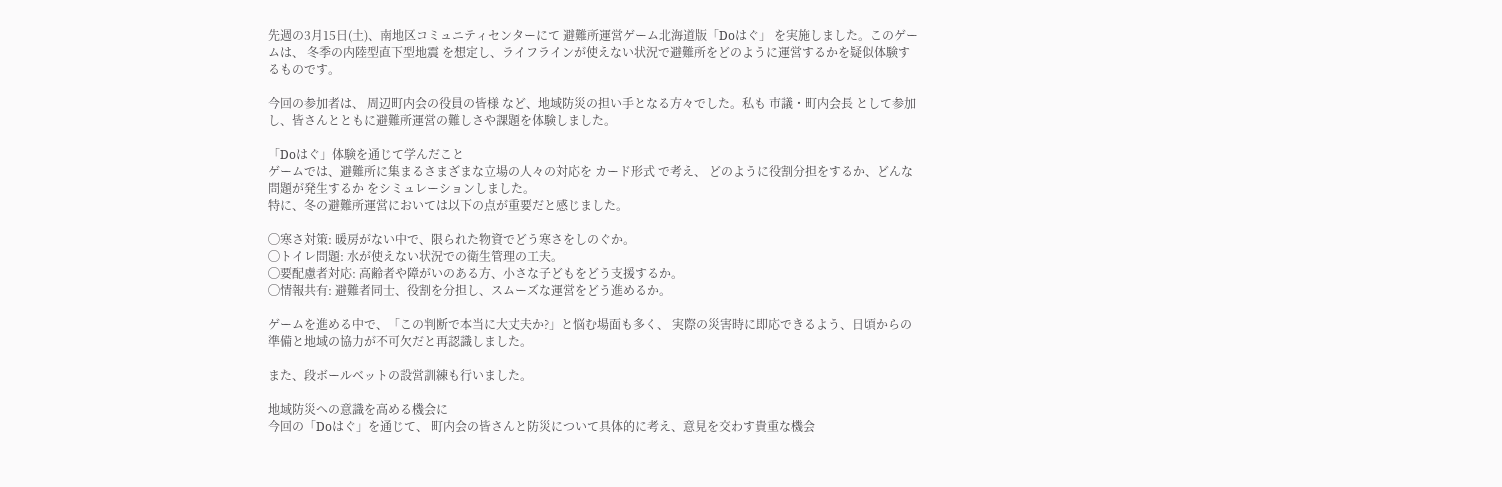先週の3月15日(土)、南地区コミュニティセンターにて 避難所運営ゲーム北海道版「Doはぐ」 を実施しました。このゲームは、 冬季の内陸型直下型地震 を想定し、ライフラインが使えない状況で避難所をどのように運営するかを疑似体験するものです。

今回の参加者は、 周辺町内会の役員の皆様 など、地域防災の担い手となる方々でした。私も 市議・町内会長 として参加し、皆さんとともに避難所運営の難しさや課題を体験しました。

「Doはぐ」体験を通じて学んだこと
ゲームでは、避難所に集まるさまざまな立場の人々の対応を カード形式 で考え、 どのように役割分担をするか、どんな問題が発生するか をシミュレーションしました。
特に、冬の避難所運営においては以下の点が重要だと感じました。

◯寒さ対策: 暖房がない中で、限られた物資でどう寒さをしのぐか。
◯トイレ問題: 水が使えない状況での衛生管理の工夫。
◯要配慮者対応: 高齢者や障がいのある方、小さな子どもをどう支援するか。
◯情報共有: 避難者同士、役割を分担し、スムーズな運営をどう進めるか。

ゲームを進める中で、「この判断で本当に大丈夫か?」と悩む場面も多く、 実際の災害時に即応できるよう、日頃からの準備と地域の協力が不可欠だと再認識しました。

また、段ボールベットの設営訓練も行いました。

地域防災への意識を高める機会に
今回の「Doはぐ」を通じて、 町内会の皆さんと防災について具体的に考え、意見を交わす貴重な機会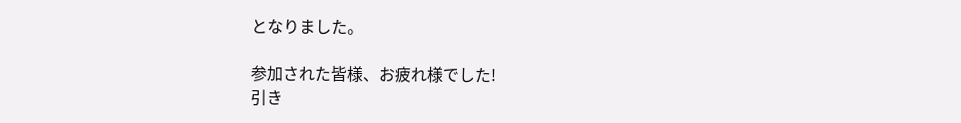となりました。

参加された皆様、お疲れ様でした!
引き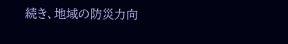続き、地域の防災力向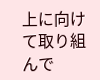上に向けて取り組んで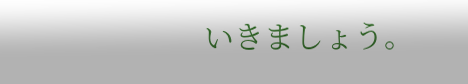いきましょう。